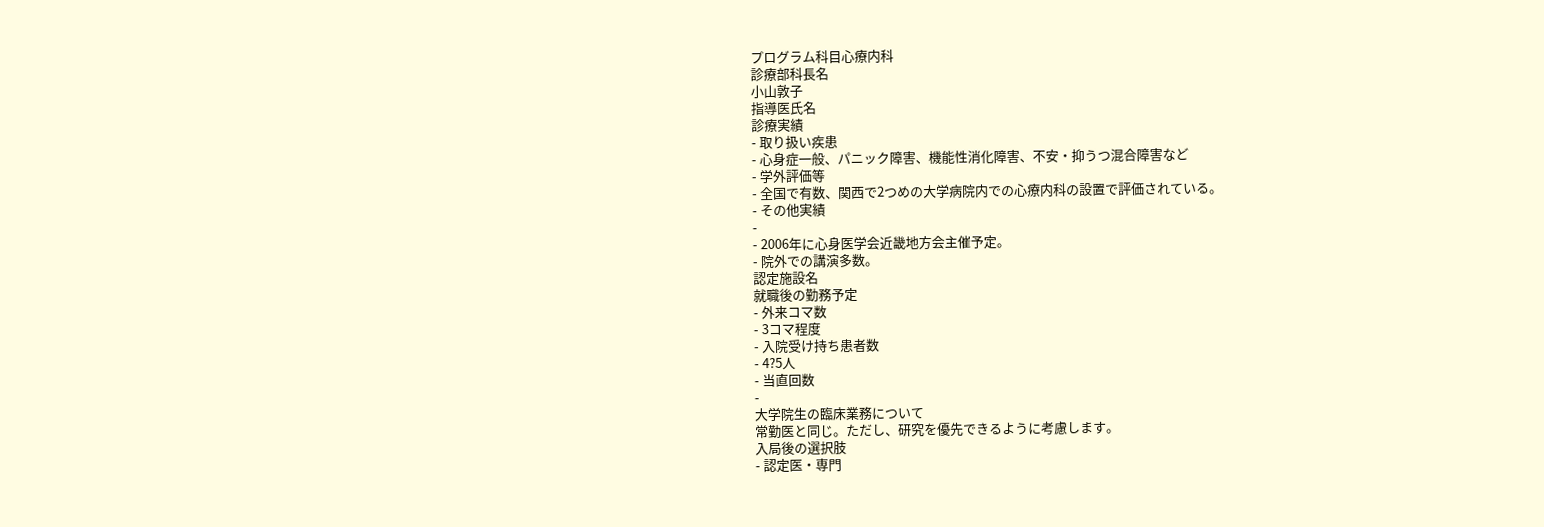プログラム科目心療内科
診療部科長名
小山敦子
指導医氏名
診療実績
- 取り扱い疾患
- 心身症一般、パニック障害、機能性消化障害、不安・抑うつ混合障害など
- 学外評価等
- 全国で有数、関西で2つめの大学病院内での心療内科の設置で評価されている。
- その他実績
-
- 2006年に心身医学会近畿地方会主催予定。
- 院外での講演多数。
認定施設名
就職後の勤務予定
- 外来コマ数
- 3コマ程度
- 入院受け持ち患者数
- 4?5人
- 当直回数
-
大学院生の臨床業務について
常勤医と同じ。ただし、研究を優先できるように考慮します。
入局後の選択肢
- 認定医・専門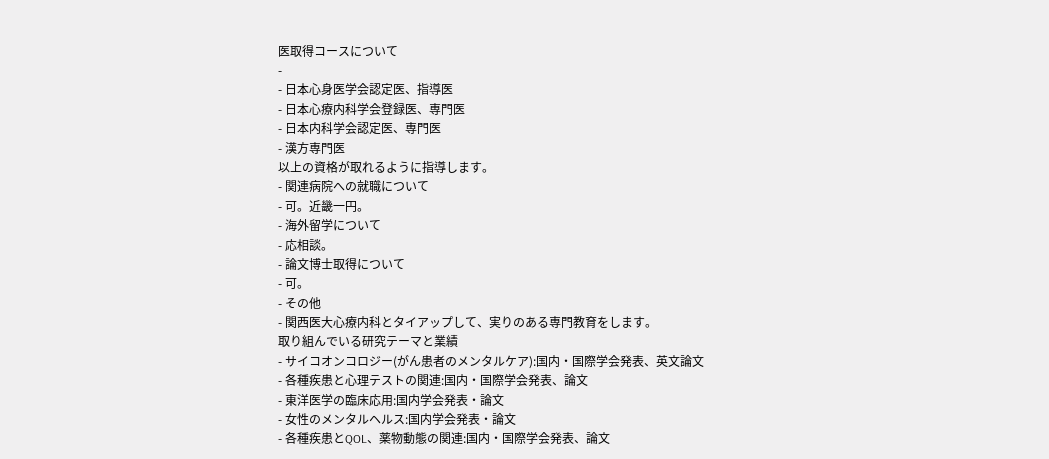医取得コースについて
-
- 日本心身医学会認定医、指導医
- 日本心療内科学会登録医、専門医
- 日本内科学会認定医、専門医
- 漢方専門医
以上の資格が取れるように指導します。
- 関連病院への就職について
- 可。近畿一円。
- 海外留学について
- 応相談。
- 論文博士取得について
- 可。
- その他
- 関西医大心療内科とタイアップして、実りのある専門教育をします。
取り組んでいる研究テーマと業績
- サイコオンコロジー(がん患者のメンタルケア):国内・国際学会発表、英文論文
- 各種疾患と心理テストの関連:国内・国際学会発表、論文
- 東洋医学の臨床応用:国内学会発表・論文
- 女性のメンタルヘルス:国内学会発表・論文
- 各種疾患とQOL、薬物動態の関連:国内・国際学会発表、論文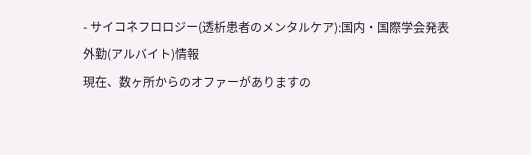- サイコネフロロジー(透析患者のメンタルケア):国内・国際学会発表
外勤(アルバイト)情報
現在、数ヶ所からのオファーがありますの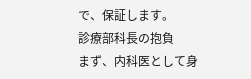で、保証します。
診療部科長の抱負
まず、内科医として身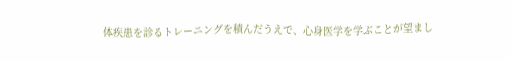体疾患を診るトレーニングを積んだうえで、心身医学を学ぶことが望まし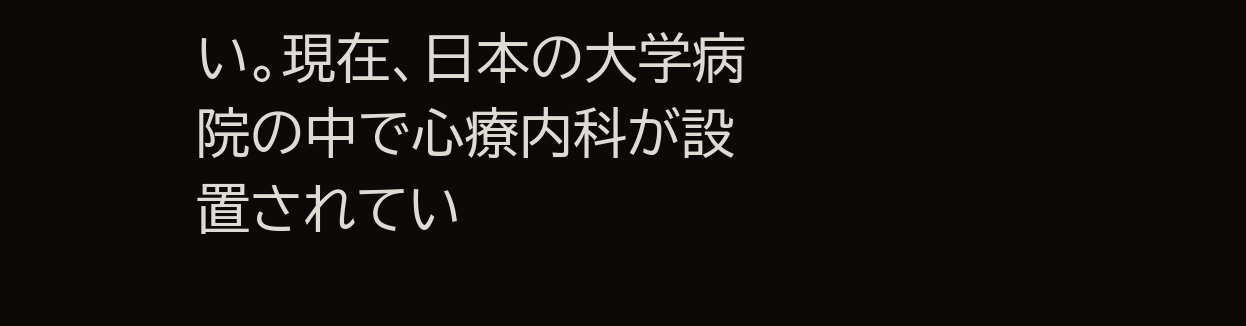い。現在、日本の大学病院の中で心療内科が設置されてい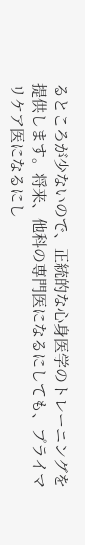るところが少ないので、正統的な心身医学のトレーニングを提供します。将来、他科の専門医になるにしても、プライマリケア医になるにし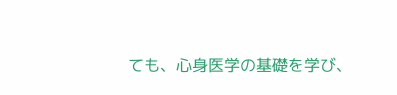ても、心身医学の基礎を学び、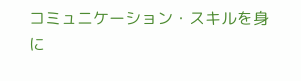コミュニケーション・スキルを身に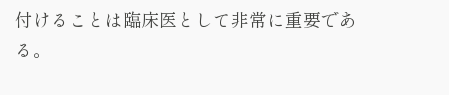付けることは臨床医として非常に重要である。